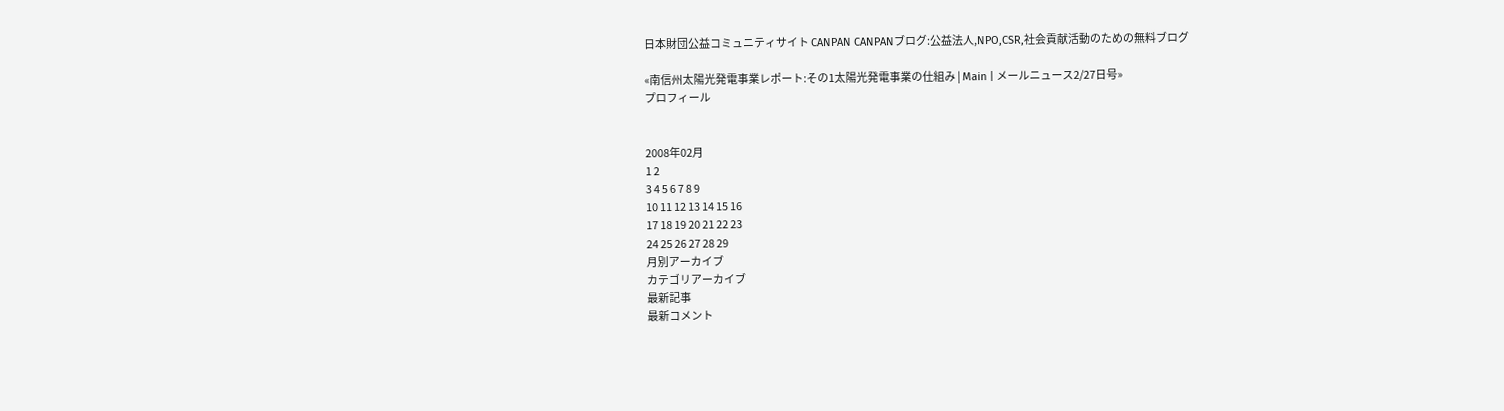日本財団公益コミュニティサイト CANPAN CANPANブログ:公益法人,NPO,CSR,社会貢献活動のための無料ブログ

«南信州太陽光発電事業レポート:その1太陽光発電事業の仕組み | Main | メールニュース2/27日号»
プロフィール


2008年02月
1 2
3 4 5 6 7 8 9
10 11 12 13 14 15 16
17 18 19 20 21 22 23
24 25 26 27 28 29
月別アーカイブ
カテゴリアーカイブ
最新記事
最新コメント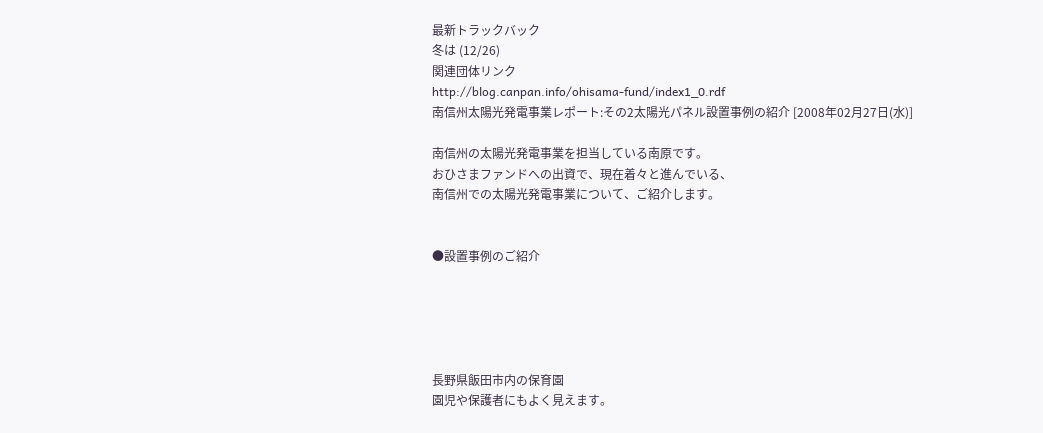最新トラックバック
冬は (12/26)
関連団体リンク
http://blog.canpan.info/ohisama-fund/index1_0.rdf
南信州太陽光発電事業レポート:その2太陽光パネル設置事例の紹介 [2008年02月27日(水)]

南信州の太陽光発電事業を担当している南原です。
おひさまファンドへの出資で、現在着々と進んでいる、
南信州での太陽光発電事業について、ご紹介します。


●設置事例のご紹介





長野県飯田市内の保育園
園児や保護者にもよく見えます。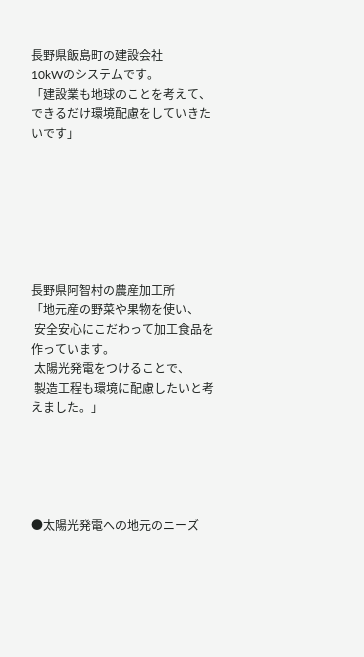長野県飯島町の建設会社
10kWのシステムです。
「建設業も地球のことを考えて、
できるだけ環境配慮をしていきたいです」







長野県阿智村の農産加工所
「地元産の野菜や果物を使い、
 安全安心にこだわって加工食品を作っています。
 太陽光発電をつけることで、
 製造工程も環境に配慮したいと考えました。」





●太陽光発電への地元のニーズ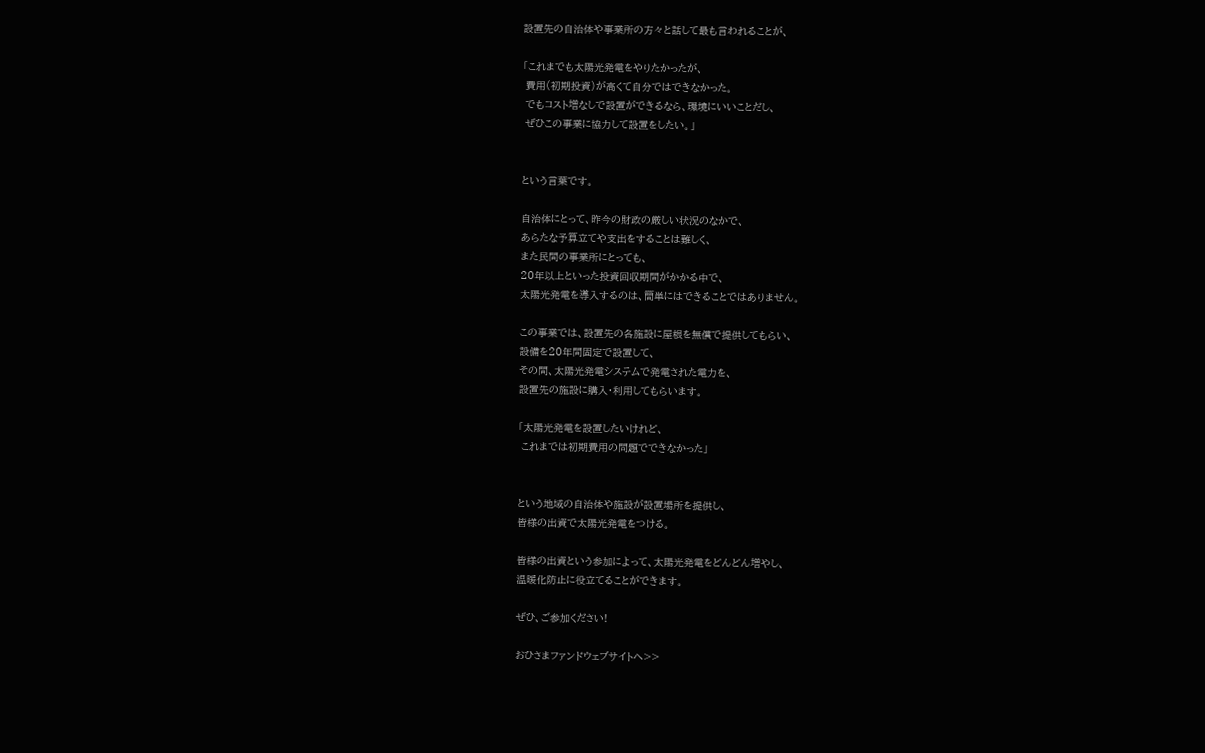設置先の自治体や事業所の方々と話して最も言われることが、

「これまでも太陽光発電をやりたかったが、
 費用(初期投資)が高くて自分ではできなかった。
 でもコスト増なしで設置ができるなら、環境にいいことだし、
 ぜひこの事業に協力して設置をしたい。」


という言葉です。

自治体にとって、昨今の財政の厳しい状況のなかで、
あらたな予算立てや支出をすることは難しく、
また民間の事業所にとっても、
20年以上といった投資回収期間がかかる中で、
太陽光発電を導入するのは、簡単にはできることではありません。

この事業では、設置先の各施設に屋根を無償で提供してもらい、
設備を20年間固定で設置して、
その間、太陽光発電システムで発電された電力を、
設置先の施設に購入・利用してもらいます。

「太陽光発電を設置したいけれど、
 これまでは初期費用の問題でできなかった」


という地域の自治体や施設が設置場所を提供し、
皆様の出資で太陽光発電をつける。

皆様の出資という参加によって、太陽光発電をどんどん増やし、
温暖化防止に役立てることができます。

ぜひ、ご参加ください!

おひさまファンドウェブサイトへ>>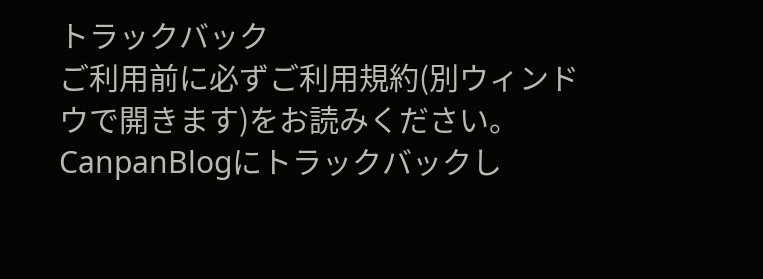トラックバック
ご利用前に必ずご利用規約(別ウィンドウで開きます)をお読みください。
CanpanBlogにトラックバックし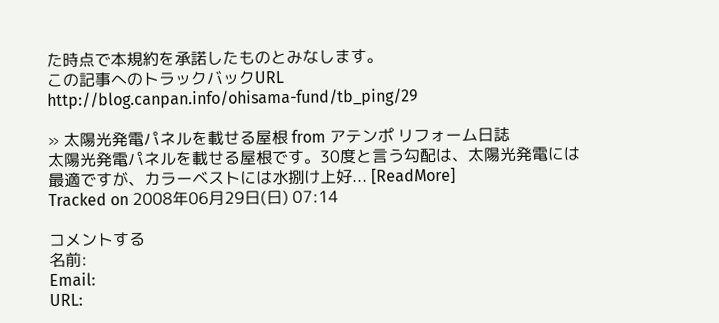た時点で本規約を承諾したものとみなします。
この記事へのトラックバックURL
http://blog.canpan.info/ohisama-fund/tb_ping/29

» 太陽光発電パネルを載せる屋根 from アテンポ リフォーム日誌
太陽光発電パネルを載せる屋根です。30度と言う勾配は、太陽光発電には最適ですが、カラーベストには水捌け上好... [ReadMore]
Tracked on 2008年06月29日(日) 07:14

コメントする
名前:
Email:
URL: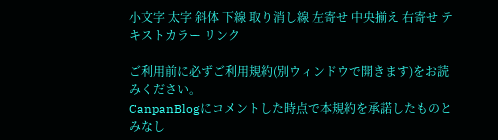小文字 太字 斜体 下線 取り消し線 左寄せ 中央揃え 右寄せ テキストカラー リンク

ご利用前に必ずご利用規約(別ウィンドウで開きます)をお読みください。
CanpanBlogにコメントした時点で本規約を承諾したものとみなし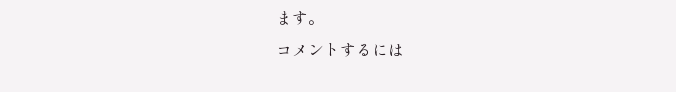ます。
コメントするには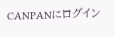CANPANにログイン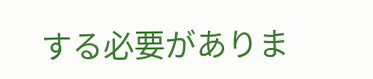する必要がありま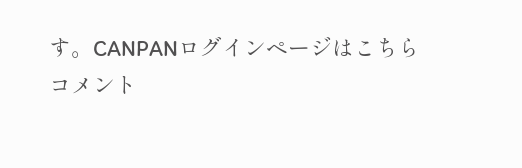す。CANPANログインページはこちら
コメント